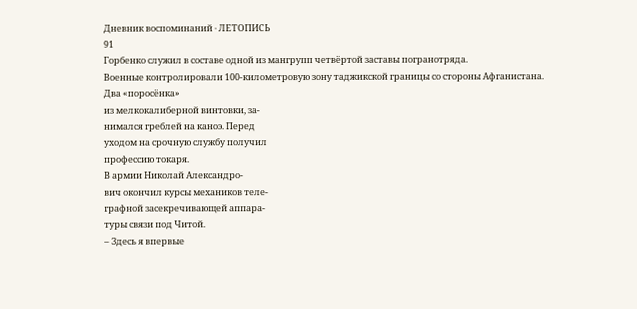Дневник воспоминаний ∙ ЛЕТОПИСЬ
91
Горбенко служил в составе одной из мангрупп четвёртой заставы погранотряда.
Военные контролировали 100-километровую зону таджикской границы со стороны Афганистана.
Два «поросёнка»
из мелкокалиберной винтовки, за-
нимался греблей на каноэ. Перед
уходом на срочную службу получил
профессию токаря.
В армии Николай Александро-
вич окончил курсы механиков теле-
графной засекречивающей аппара-
туры связи под Читой.
– Здесь я впервые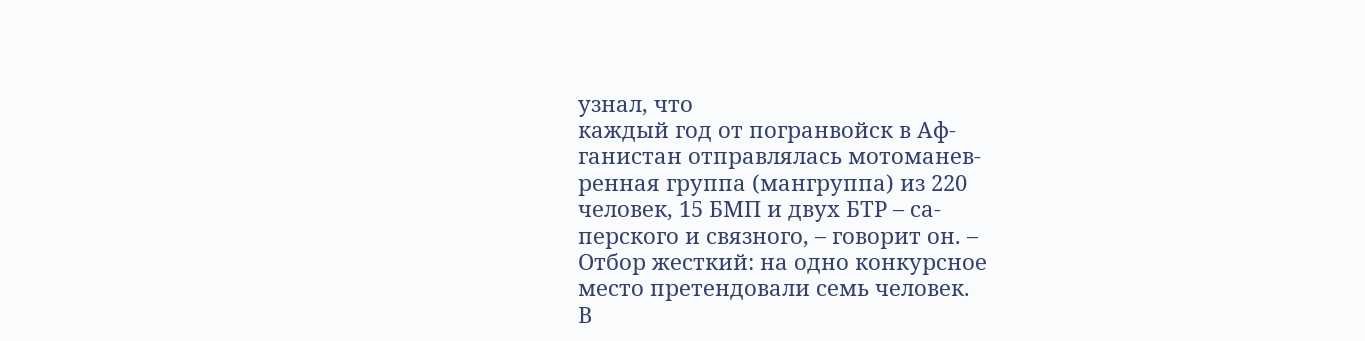узнал, что
каждый год от погранвойск в Аф-
ганистан отправлялась мотоманев-
ренная группа (мангруппа) из 220
человек, 15 БМП и двух БТР – са-
перского и связного, – говорит он. –
Отбор жесткий: на одно конкурсное
место претендовали семь человек.
В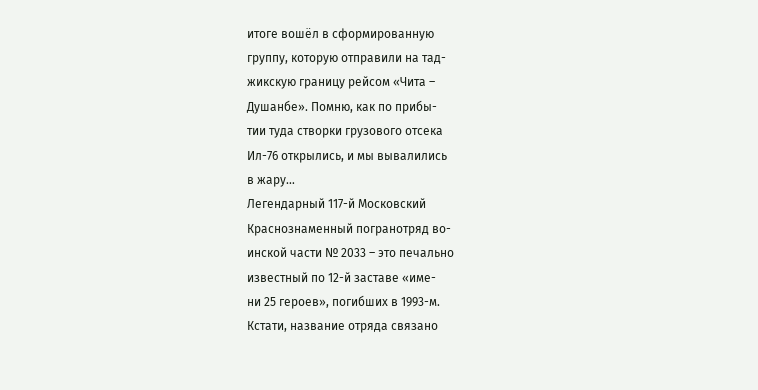итоге вошёл в сформированную
группу, которую отправили на тад-
жикскую границу рейсом «Чита –
Душанбе». Помню, как по прибы-
тии туда створки грузового отсека
Ил-76 открылись, и мы вывалились
в жару…
Легендарный 117-й Московский
Краснознаменный погранотряд во-
инской части № 2033 – это печально
известный по 12-й заставе «име-
ни 25 героев», погибших в 1993-м.
Кстати, название отряда связано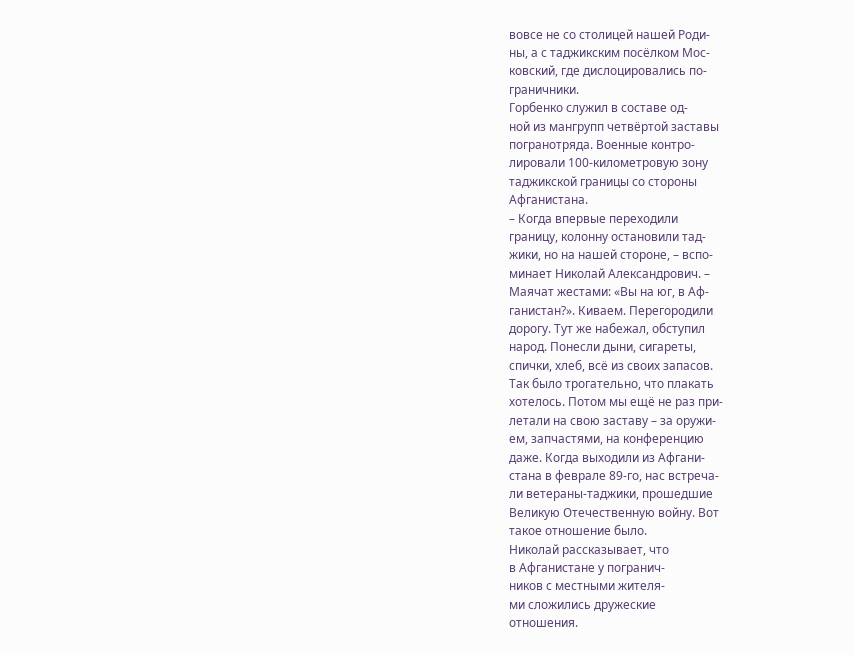вовсе не со столицей нашей Роди-
ны, а с таджикским посёлком Мос-
ковский, где дислоцировались по-
граничники.
Горбенко служил в составе од-
ной из мангрупп четвёртой заставы
погранотряда. Военные контро-
лировали 100-километровую зону
таджикской границы со стороны
Афганистана.
– Когда впервые переходили
границу, колонну остановили тад-
жики, но на нашей стороне, – вспо-
минает Николай Александрович. –
Маячат жестами: «Вы на юг, в Аф-
ганистан?». Киваем. Перегородили
дорогу. Тут же набежал, обступил
народ. Понесли дыни, сигареты,
спички, хлеб, всё из своих запасов.
Так было трогательно, что плакать
хотелось. Потом мы ещё не раз при-
летали на свою заставу – за оружи-
ем, запчастями, на конференцию
даже. Когда выходили из Афгани-
стана в феврале 89-го, нас встреча-
ли ветераны-таджики, прошедшие
Великую Отечественную войну. Вот
такое отношение было.
Николай рассказывает, что
в Афганистане у погранич-
ников с местными жителя-
ми сложились дружеские
отношения.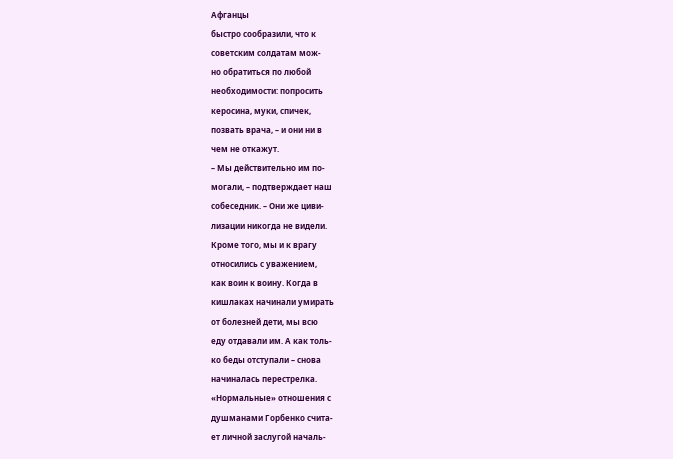Афганцы
быстро сообразили, что к
советским солдатам мож-
но обратиться по любой
необходимости: попросить
керосина, муки, спичек,
позвать врача, – и они ни в
чем не откажут.
– Мы действительно им по-
могали, – подтверждает наш
собеседник. – Они же циви-
лизации никогда не видели.
Кроме того, мы и к врагу
относились с уважением,
как воин к воину. Когда в
кишлаках начинали умирать
от болезней дети, мы всю
еду отдавали им. А как толь-
ко беды отступали – снова
начиналась перестрелка.
«Нормальные» отношения с
душманами Горбенко счита-
ет личной заслугой началь-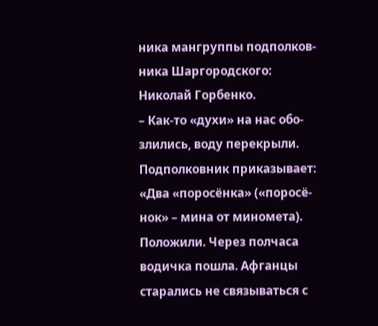ника мангруппы подполков-
ника Шаргородского:
Николай Горбенко.
– Как-то «духи» на нас обо-
злились, воду перекрыли.
Подполковник приказывает:
«Два «поросёнка» («поросё-
нок» – мина от миномета).
Положили. Через полчаса
водичка пошла. Афганцы
старались не связываться с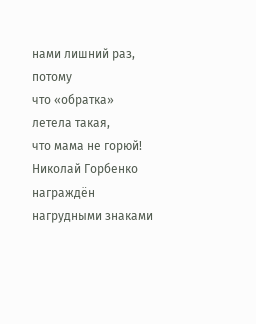нами лишний раз, потому
что «обратка» летела такая,
что мама не горюй!
Николай Горбенко награждён нагрудными знаками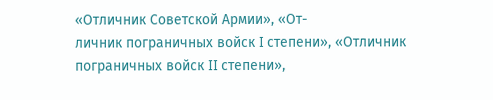«Отличник Советской Армии», «От-
личник пограничных войск I степени», «Отличник пограничных войск II степени»,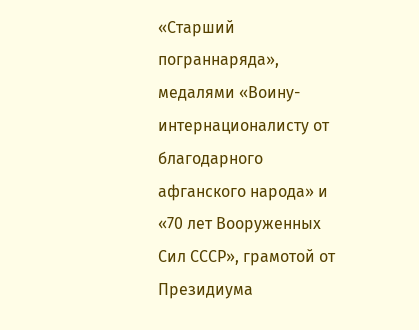«Старший
пограннаряда», медалями «Воину-интернационалисту от благодарного афганского народа» и
«70 лет Вооруженных Сил СССР», грамотой от Президиума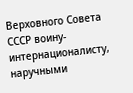Верховного Совета СССР воину-
интернационалисту, наручными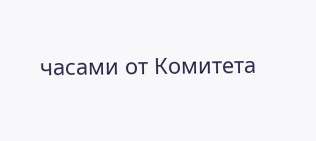часами от Комитета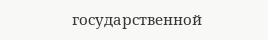государственной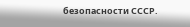безопасности СССР.